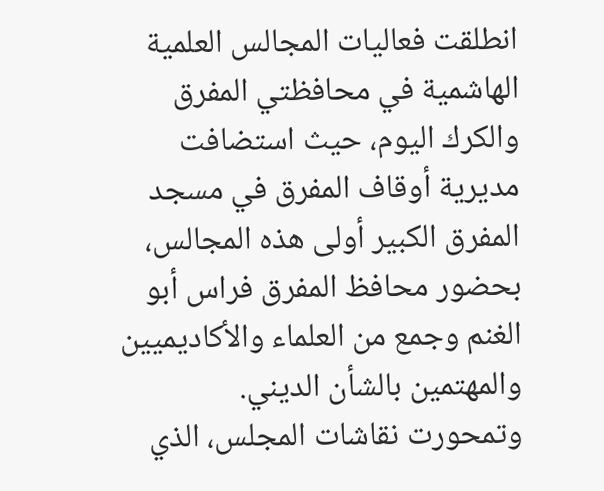انطلقت فعاليات المجالس العلمية الهاشمية في محافظتي المفرق والكرك اليوم، حيث استضافت مديرية أوقاف المفرق في مسجد المفرق الكبير أولى هذه المجالس، بحضور محافظ المفرق فراس أبو الغنم وجمع من العلماء والأكاديميين والمهتمين بالشأن الديني.
وتمحورت نقاشات المجلس، الذي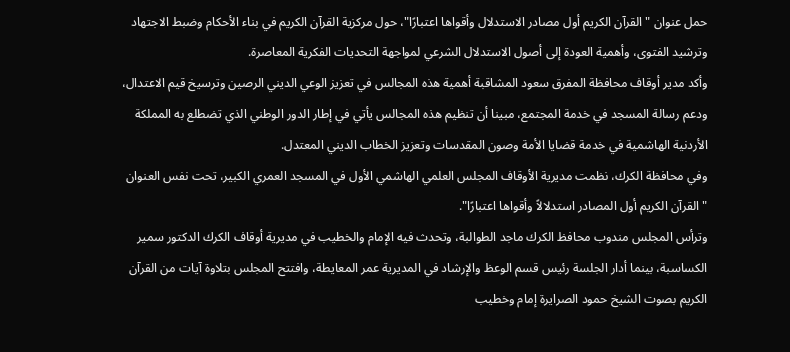حمل عنوان "القرآن الكريم أول مصادر الاستدلال وأقواها اعتبارًا"، حول مركزية القرآن الكريم في بناء الأحكام وضبط الاجتهاد وترشيد الفتوى، وأهمية العودة إلى أصول الاستدلال الشرعي لمواجهة التحديات الفكرية المعاصرة.
وأكد مدير أوقاف محافظة المفرق سعود المشاقبة أهمية هذه المجالس في تعزيز الوعي الديني الرصين وترسيخ قيم الاعتدال، ودعم رسالة المسجد في خدمة المجتمع، مبينا أن تنظيم هذه المجالس يأتي في إطار الدور الوطني الذي تضطلع به المملكة الأردنية الهاشمية في خدمة قضايا الأمة وصون المقدسات وتعزيز الخطاب الديني المعتدل.
وفي محافظة الكرك، نظمت مديرية الأوقاف المجلس العلمي الهاشمي الأول في المسجد العمري الكبير، تحت نفس العنوان "القرآن الكريم أول المصادر استدلالاً وأقواها اعتبارًا".
وترأس المجلس مندوب محافظ الكرك ماجد الطوالبة، وتحدث فيه الإمام والخطيب في مديرية أوقاف الكرك الدكتور سمير الكساسبة، بينما أدار الجلسة رئيس قسم الوعظ والإرشاد في المديرية عمر المعايطة، وافتتح المجلس بتلاوة آيات من القرآن الكريم بصوت الشيخ حمود الصرايرة إمام وخطيب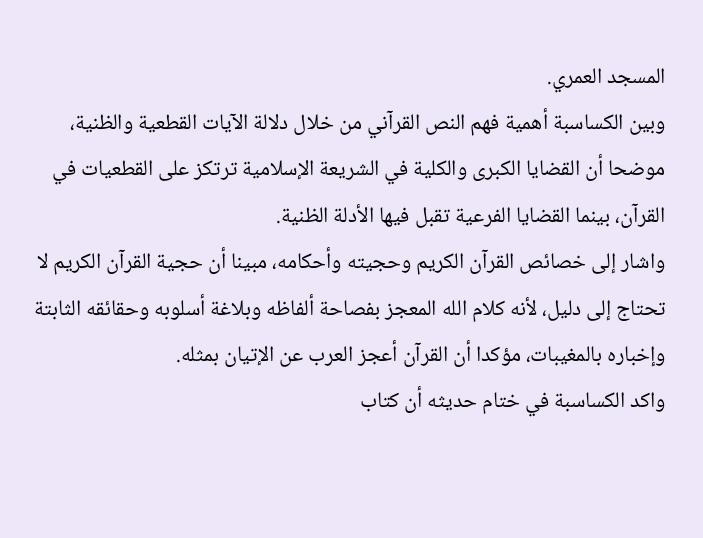المسجد العمري.
وبين الكساسبة أهمية فهم النص القرآني من خلال دلالة الآيات القطعية والظنية، موضحا أن القضايا الكبرى والكلية في الشريعة الإسلامية ترتكز على القطعيات في القرآن، بينما القضايا الفرعية تقبل فيها الأدلة الظنية.
واشار إلى خصائص القرآن الكريم وحجيته وأحكامه، مبينا أن حجية القرآن الكريم لا تحتاج إلى دليل، لأنه كلام الله المعجز بفصاحة ألفاظه وبلاغة أسلوبه وحقائقه الثابتة وإخباره بالمغيبات، مؤكدا أن القرآن أعجز العرب عن الإتيان بمثله.
واكد الكساسبة في ختام حديثه أن كتاب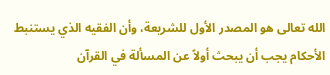الله تعالى هو المصدر الأول للشريعة، وأن الفقيه الذي يستنبط الأحكام يجب أن يبحث أولاً عن المسألة في القرآن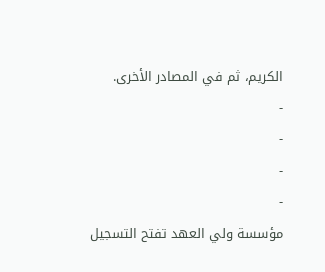الكريم، ثم في المصادر الأخرى.
-
-
-
-
مؤسسة ولي العهد تفتح التسجيل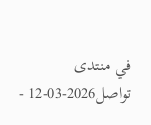في منتدى تواصل2026-03-12 -